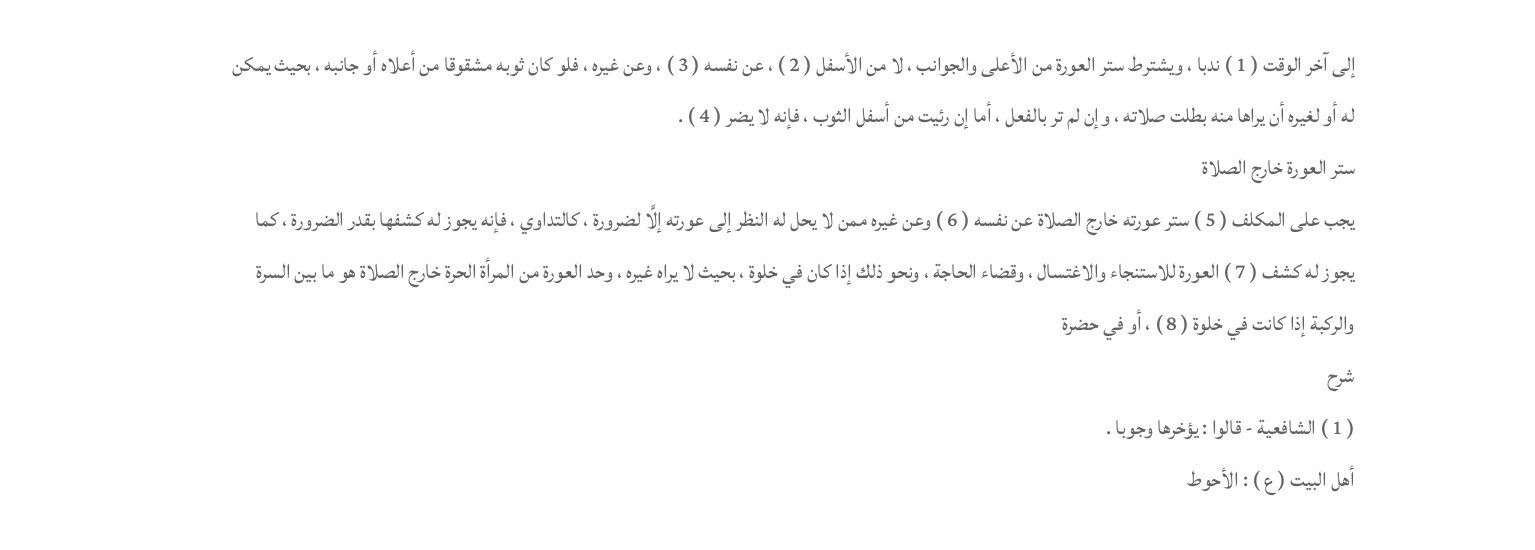إلى آخر الوقت ( 1 ) ندبا ، ويشترط ستر العورة من الأعلى والجوانب ، لا من الأسفل ( 2 ) ، عن نفسه ( 3 ) ، وعن غيره ، فلو كان ثوبه مشقوقا من أعلاه أو جانبه ، بحيث يمكن له أو لغيره أن يراها منه بطلت صلاته ، وإن لم تر بالفعل ، أما إن رئيت من أسفل الثوب ، فإنه لا يضر ( 4 ) .
ستر العورة خارج الصلاة
يجب على المكلف ( 5 ) ستر عورته خارج الصلاة عن نفسه ( 6 ) وعن غيره ممن لا يحل له النظر إلى عورته إلَّا لضرورة ، كالتداوي ، فإنه يجوز له كشفها بقدر الضرورة ، كما يجوز له كشف ( 7 ) العورة للاستنجاء والاغتسال ، وقضاء الحاجة ، ونحو ذلك إذا كان في خلوة ، بحيث لا يراه غيره ، وحد العورة من المرأة الحرة خارج الصلاة هو ما بين السرة والركبة إذا كانت في خلوة ( 8 ) ، أو في حضرة
شرح
( 1 ) الشافعية - قالوا : يؤخرها وجوبا .
أهل البيت ( ع ) : الأحوط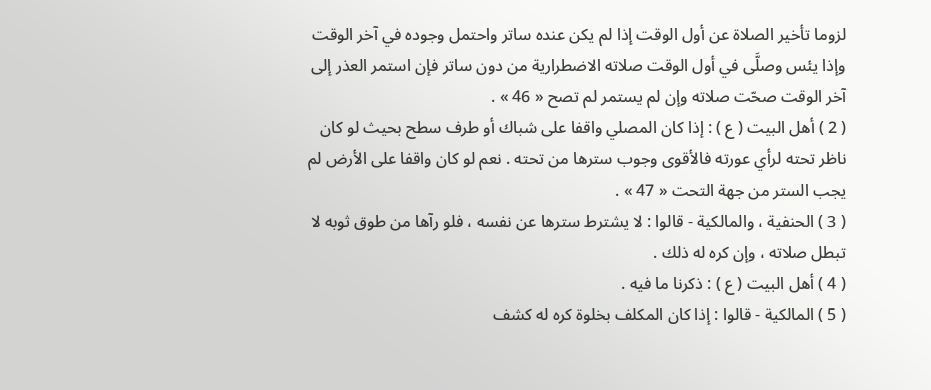لزوما تأخير الصلاة عن أول الوقت إذا لم يكن عنده ساتر واحتمل وجوده في آخر الوقت وإذا يئس وصلَّى في أول الوقت صلاته الاضطرارية من دون ساتر فإن استمر العذر إلى آخر الوقت صحّت صلاته وإن لم يستمر لم تصح « 46 » .
( 2 ) أهل البيت ( ع ) : إذا كان المصلي واقفا على شباك أو طرف سطح بحيث لو كان ناظر تحته لرأي عورته فالأقوى وجوب سترها من تحته . نعم لو كان واقفا على الأرض لم يجب الستر من جهة التحت « 47 » .
( 3 ) الحنفية ، والمالكية - قالوا : لا يشترط سترها عن نفسه ، فلو رآها من طوق ثوبه لا تبطل صلاته ، وإن كره له ذلك .
( 4 ) أهل البيت ( ع ) : ذكرنا ما فيه .
( 5 ) المالكية - قالوا : إذا كان المكلف بخلوة كره له كشف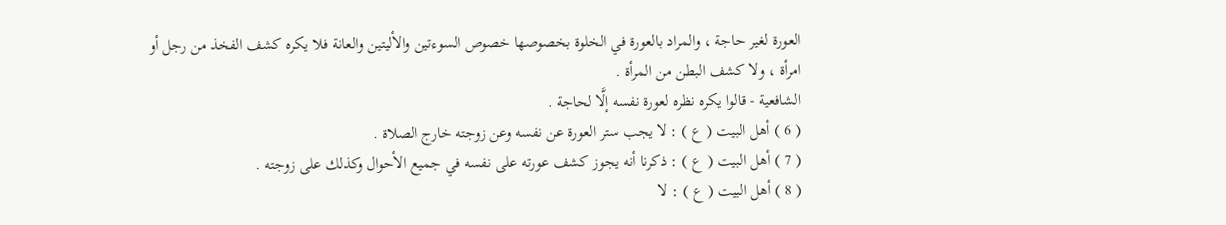العورة لغير حاجة ، والمراد بالعورة في الخلوة بخصوصها خصوص السوءتين والأليتين والعانة فلا يكره كشف الفخذ من رجل أو امرأة ، ولا كشف البطن من المرأة .
الشافعية - قالوا يكره نظره لعورة نفسه إلَّا لحاجة .
( 6 ) أهل البيت ( ع ) : لا يجب ستر العورة عن نفسه وعن زوجته خارج الصلاة .
( 7 ) أهل البيت ( ع ) : ذكرنا أنه يجوز كشف عورته على نفسه في جميع الأحوال وكذلك على زوجته .
( 8 ) أهل البيت ( ع ) : لا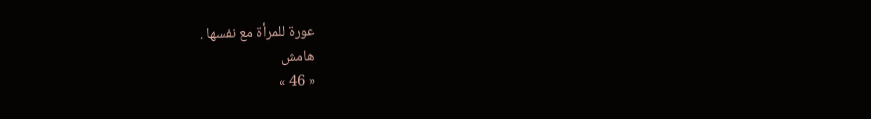عورة للمرأة مع نفسها .
هامش
« 46 »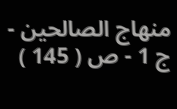منهاج الصالحين - ج 1 - ص ( 145 )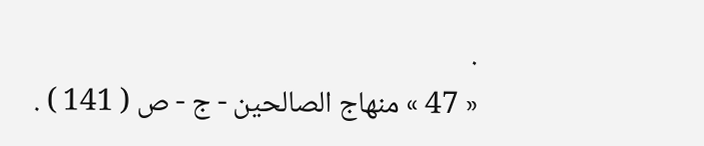.
« 47 » منهاج الصالحين - ج - ص ( 141 ) .